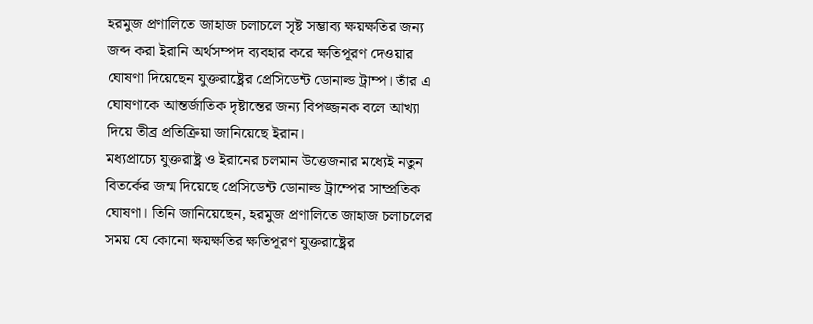হরমুজ প্রণালিতে জাহাজ চলাচলে সৃষ্ট সম্ভাব্য ক্ষয়ক্ষতির জন্য জব্দ করা ইরানি অর্থসম্পদ ব্যবহার করে ক্ষতিপূরণ দেওয়ার ঘোষণা দিয়েছেন যুক্তরাষ্ট্রের প্রেসিডেন্ট ডোনাল্ড ট্রাম্প। তাঁর এ ঘোষণাকে আন্তর্জাতিক দৃষ্টান্তের জন্য বিপজ্জনক বলে আখ্যা দিয়ে তীব্র প্রতিক্রিয়া জানিয়েছে ইরান।
মধ্যপ্রাচ্যে যুক্তরাষ্ট্র ও ইরানের চলমান উত্তেজনার মধ্যেই নতুন বিতর্কের জন্ম দিয়েছে প্রেসিডেন্ট ডোনাল্ড ট্রাম্পের সাম্প্রতিক ঘোষণা। তিনি জানিয়েছেন, হরমুজ প্রণালিতে জাহাজ চলাচলের সময় যে কোনো ক্ষয়ক্ষতির ক্ষতিপূরণ যুক্তরাষ্ট্রের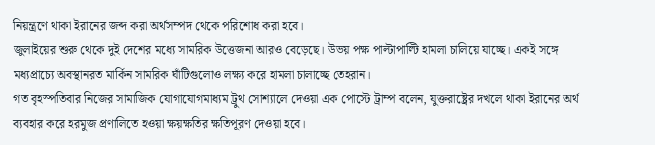নিয়ন্ত্রণে থাকা ইরানের জব্দ করা অর্থসম্পদ থেকে পরিশোধ করা হবে।
জুলাইয়ের শুরু থেকে দুই দেশের মধ্যে সামরিক উত্তেজনা আরও বেড়েছে। উভয় পক্ষ পাল্টাপাল্টি হামলা চালিয়ে যাচ্ছে। একই সঙ্গে মধ্যপ্রাচ্যে অবস্থানরত মার্কিন সামরিক ঘাঁটিগুলোও লক্ষ্য করে হামলা চালাচ্ছে তেহরান।
গত বৃহস্পতিবার নিজের সামাজিক যোগাযোগমাধ্যম ট্রুথ সোশ্যালে দেওয়া এক পোস্টে ট্রাম্প বলেন, যুক্তরাষ্ট্রের দখলে থাকা ইরানের অর্থ ব্যবহার করে হরমুজ প্রণালিতে হওয়া ক্ষয়ক্ষতির ক্ষতিপূরণ দেওয়া হবে।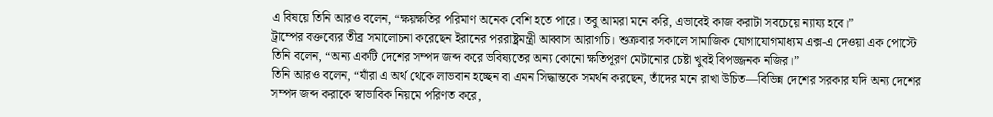এ বিষয়ে তিনি আরও বলেন, “ক্ষয়ক্ষতির পরিমাণ অনেক বেশি হতে পারে। তবু আমরা মনে করি, এভাবেই কাজ করাটা সবচেয়ে ন্যায্য হবে।”
ট্রাম্পের বক্তব্যের তীব্র সমালোচনা করেছেন ইরানের পররাষ্ট্রমন্ত্রী আব্বাস আরাগচি। শুক্রবার সকালে সামাজিক যোগাযোগমাধ্যম এক্স-এ দেওয়া এক পোস্টে তিনি বলেন, “অন্য একটি দেশের সম্পদ জব্দ করে ভবিষ্যতের অন্য কোনো ক্ষতিপূরণ মেটানোর চেষ্টা খুবই বিপজ্জনক নজির।”
তিনি আরও বলেন, “যাঁরা এ অর্থ থেকে লাভবান হচ্ছেন বা এমন সিদ্ধান্তকে সমর্থন করছেন, তাঁদের মনে রাখা উচিত—বিভিন্ন দেশের সরকার যদি অন্য দেশের সম্পদ জব্দ করাকে স্বাভাবিক নিয়মে পরিণত করে,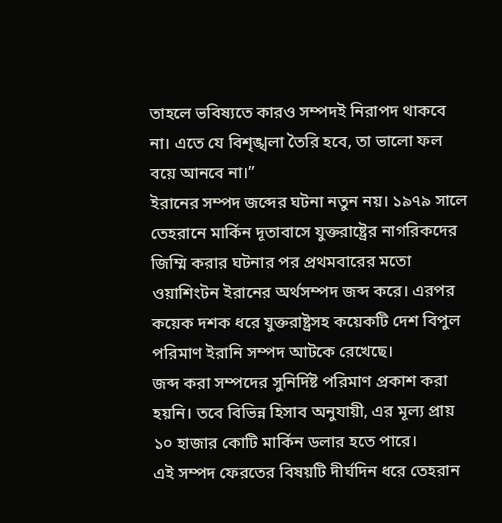তাহলে ভবিষ্যতে কারও সম্পদই নিরাপদ থাকবে না। এতে যে বিশৃঙ্খলা তৈরি হবে, তা ভালো ফল বয়ে আনবে না।”
ইরানের সম্পদ জব্দের ঘটনা নতুন নয়। ১৯৭৯ সালে তেহরানে মার্কিন দূতাবাসে যুক্তরাষ্ট্রের নাগরিকদের জিম্মি করার ঘটনার পর প্রথমবারের মতো ওয়াশিংটন ইরানের অর্থসম্পদ জব্দ করে। এরপর কয়েক দশক ধরে যুক্তরাষ্ট্রসহ কয়েকটি দেশ বিপুল পরিমাণ ইরানি সম্পদ আটকে রেখেছে।
জব্দ করা সম্পদের সুনির্দিষ্ট পরিমাণ প্রকাশ করা হয়নি। তবে বিভিন্ন হিসাব অনুযায়ী, এর মূল্য প্রায় ১০ হাজার কোটি মার্কিন ডলার হতে পারে।
এই সম্পদ ফেরতের বিষয়টি দীর্ঘদিন ধরে তেহরান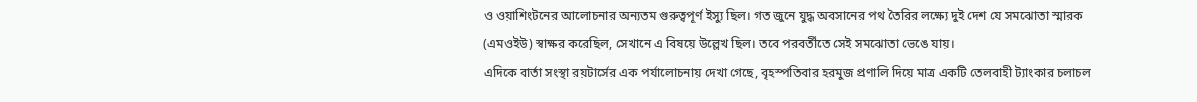ও ওয়াশিংটনের আলোচনার অন্যতম গুরুত্বপূর্ণ ইস্যু ছিল। গত জুনে যুদ্ধ অবসানের পথ তৈরির লক্ষ্যে দুই দেশ যে সমঝোতা স্মারক (এমওইউ) স্বাক্ষর করেছিল, সেখানে এ বিষয়ে উল্লেখ ছিল। তবে পরবর্তীতে সেই সমঝোতা ভেঙে যায়।
এদিকে বার্তা সংস্থা রয়টার্সের এক পর্যালোচনায় দেখা গেছে, বৃহস্পতিবার হরমুজ প্রণালি দিয়ে মাত্র একটি তেলবাহী ট্যাংকার চলাচল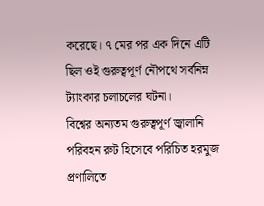করেছে। ৭ মের পর এক দিনে এটি ছিল ওই গুরুত্বপূর্ণ নৌপথে সর্বনিম্ন ট্যাংকার চলাচলের ঘটনা।
বিশ্বের অন্যতম গুরুত্বপূর্ণ জ্বালানি পরিবহন রুট হিসেবে পরিচিত হরমুজ প্রণালিতে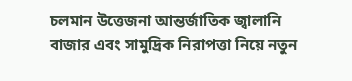চলমান উত্তেজনা আন্তর্জাতিক জ্বালানি বাজার এবং সামুদ্রিক নিরাপত্তা নিয়ে নতুন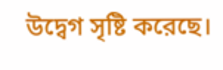উদ্বেগ সৃষ্টি করেছে।